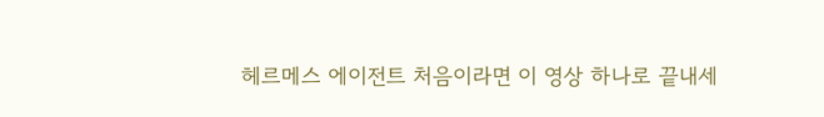헤르메스 에이전트 처음이라면 이 영상 하나로 끝내세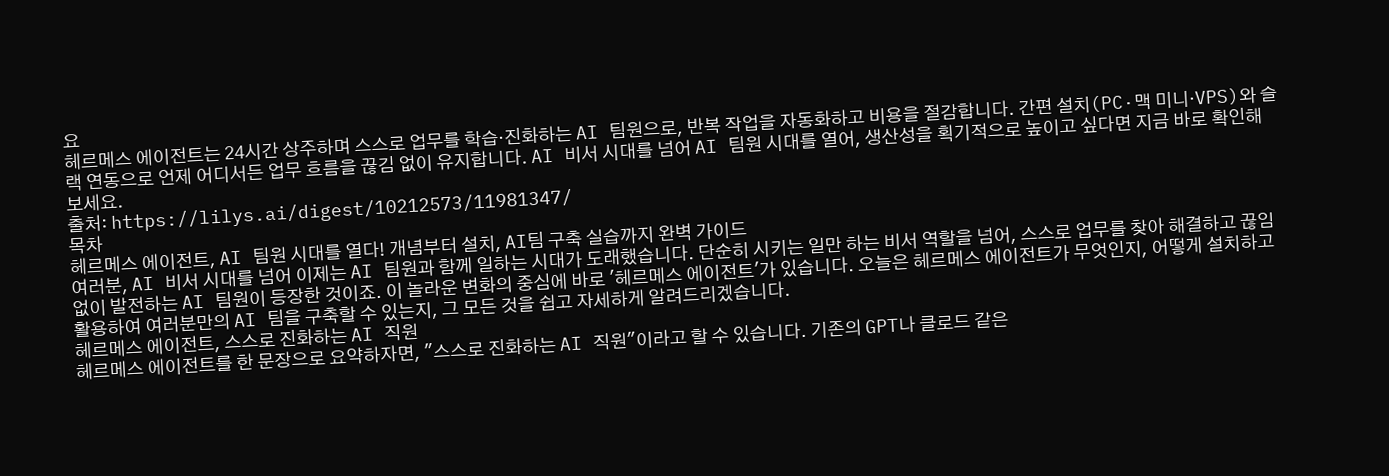요
헤르메스 에이전트는 24시간 상주하며 스스로 업무를 학습·진화하는 AI 팀원으로, 반복 작업을 자동화하고 비용을 절감합니다. 간편 설치(PC·맥 미니·VPS)와 슬랙 연동으로 언제 어디서든 업무 흐름을 끊김 없이 유지합니다. AI 비서 시대를 넘어 AI 팀원 시대를 열어, 생산성을 획기적으로 높이고 싶다면 지금 바로 확인해 보세요.
출처: https://lilys.ai/digest/10212573/11981347/
목차
헤르메스 에이전트, AI 팀원 시대를 열다! 개념부터 설치, AI팀 구축 실습까지 완벽 가이드
여러분, AI 비서 시대를 넘어 이제는 AI 팀원과 함께 일하는 시대가 도래했습니다. 단순히 시키는 일만 하는 비서 역할을 넘어, 스스로 업무를 찾아 해결하고 끊임없이 발전하는 AI 팀원이 등장한 것이죠. 이 놀라운 변화의 중심에 바로 '헤르메스 에이전트'가 있습니다. 오늘은 헤르메스 에이전트가 무엇인지, 어떻게 설치하고 활용하여 여러분만의 AI 팀을 구축할 수 있는지, 그 모든 것을 쉽고 자세하게 알려드리겠습니다.
헤르메스 에이전트, 스스로 진화하는 AI 직원
헤르메스 에이전트를 한 문장으로 요약하자면, "스스로 진화하는 AI 직원"이라고 할 수 있습니다. 기존의 GPT나 클로드 같은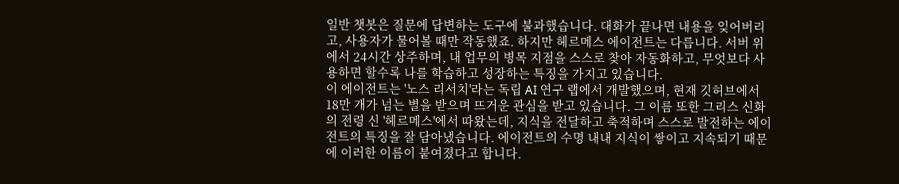일반 챗봇은 질문에 답변하는 도구에 불과했습니다. 대화가 끝나면 내용을 잊어버리고, 사용자가 물어볼 때만 작동했죠. 하지만 헤르메스 에이전트는 다릅니다. 서버 위에서 24시간 상주하며, 내 업무의 병목 지점을 스스로 찾아 자동화하고, 무엇보다 사용하면 할수록 나를 학습하고 성장하는 특징을 가지고 있습니다.
이 에이전트는 '노스 리서치'라는 독립 AI 연구 랩에서 개발했으며, 현재 깃허브에서 18만 개가 넘는 별을 받으며 뜨거운 관심을 받고 있습니다. 그 이름 또한 그리스 신화의 전령 신 '헤르메스'에서 따왔는데, 지식을 전달하고 축적하며 스스로 발전하는 에이전트의 특징을 잘 담아냈습니다. 에이전트의 수명 내내 지식이 쌓이고 지속되기 때문에 이러한 이름이 붙여졌다고 합니다.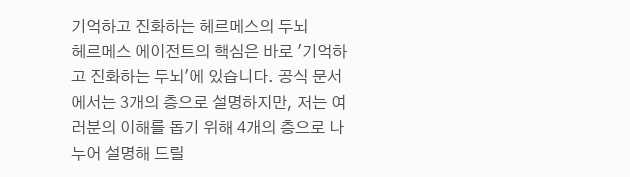기억하고 진화하는 헤르메스의 두뇌
헤르메스 에이전트의 핵심은 바로 '기억하고 진화하는 두뇌'에 있습니다. 공식 문서에서는 3개의 층으로 설명하지만, 저는 여러분의 이해를 돕기 위해 4개의 층으로 나누어 설명해 드릴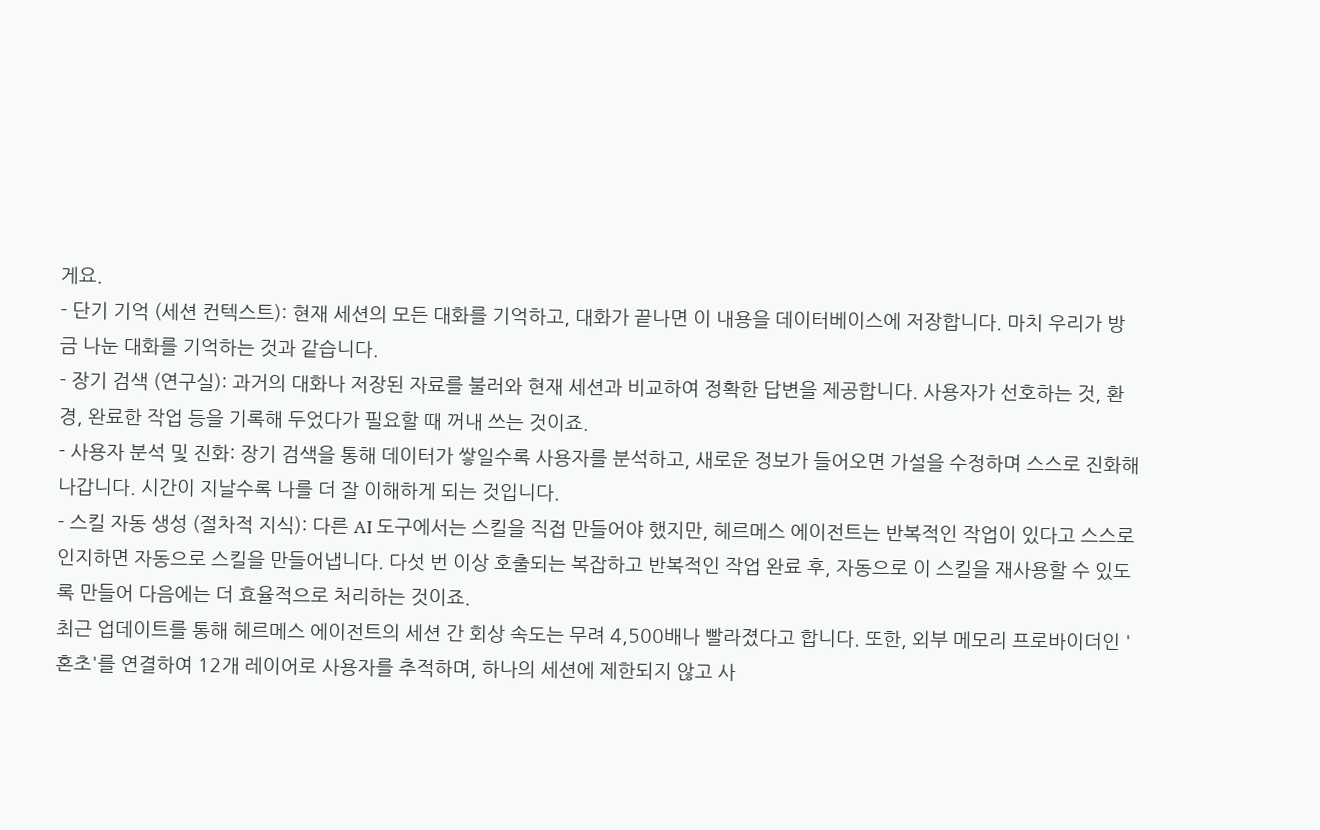게요.
- 단기 기억 (세션 컨텍스트): 현재 세션의 모든 대화를 기억하고, 대화가 끝나면 이 내용을 데이터베이스에 저장합니다. 마치 우리가 방금 나눈 대화를 기억하는 것과 같습니다.
- 장기 검색 (연구실): 과거의 대화나 저장된 자료를 불러와 현재 세션과 비교하여 정확한 답변을 제공합니다. 사용자가 선호하는 것, 환경, 완료한 작업 등을 기록해 두었다가 필요할 때 꺼내 쓰는 것이죠.
- 사용자 분석 및 진화: 장기 검색을 통해 데이터가 쌓일수록 사용자를 분석하고, 새로운 정보가 들어오면 가설을 수정하며 스스로 진화해 나갑니다. 시간이 지날수록 나를 더 잘 이해하게 되는 것입니다.
- 스킬 자동 생성 (절차적 지식): 다른 AI 도구에서는 스킬을 직접 만들어야 했지만, 헤르메스 에이전트는 반복적인 작업이 있다고 스스로 인지하면 자동으로 스킬을 만들어냅니다. 다섯 번 이상 호출되는 복잡하고 반복적인 작업 완료 후, 자동으로 이 스킬을 재사용할 수 있도록 만들어 다음에는 더 효율적으로 처리하는 것이죠.
최근 업데이트를 통해 헤르메스 에이전트의 세션 간 회상 속도는 무려 4,500배나 빨라졌다고 합니다. 또한, 외부 메모리 프로바이더인 '혼초'를 연결하여 12개 레이어로 사용자를 추적하며, 하나의 세션에 제한되지 않고 사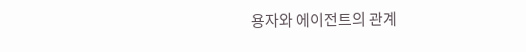용자와 에이전트의 관계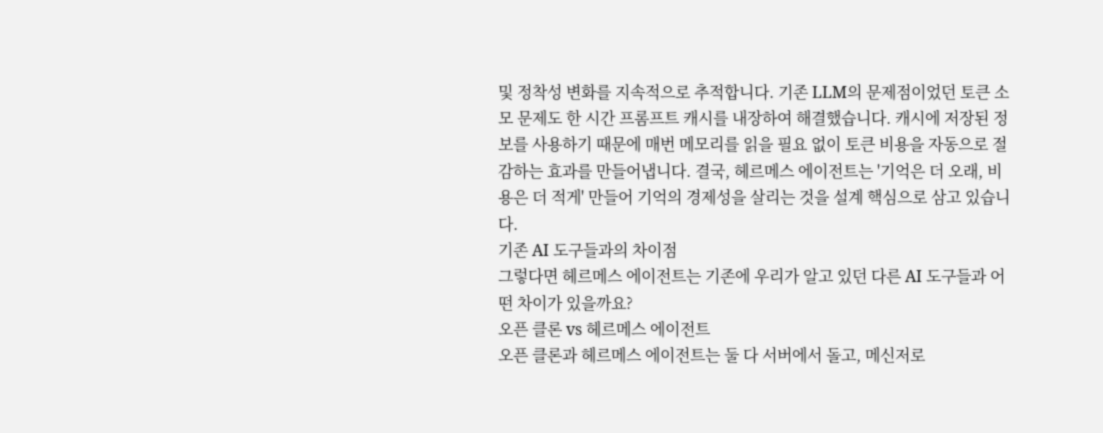및 정착성 변화를 지속적으로 추적합니다. 기존 LLM의 문제점이었던 토큰 소모 문제도 한 시간 프롬프트 캐시를 내장하여 해결했습니다. 캐시에 저장된 정보를 사용하기 때문에 매번 메모리를 읽을 필요 없이 토큰 비용을 자동으로 절감하는 효과를 만들어냅니다. 결국, 헤르메스 에이전트는 '기억은 더 오래, 비용은 더 적게' 만들어 기억의 경제성을 살리는 것을 설계 핵심으로 삼고 있습니다.
기존 AI 도구들과의 차이점
그렇다면 헤르메스 에이전트는 기존에 우리가 알고 있던 다른 AI 도구들과 어떤 차이가 있을까요?
오픈 클론 vs 헤르메스 에이전트
오픈 클론과 헤르메스 에이전트는 둘 다 서버에서 돌고, 메신저로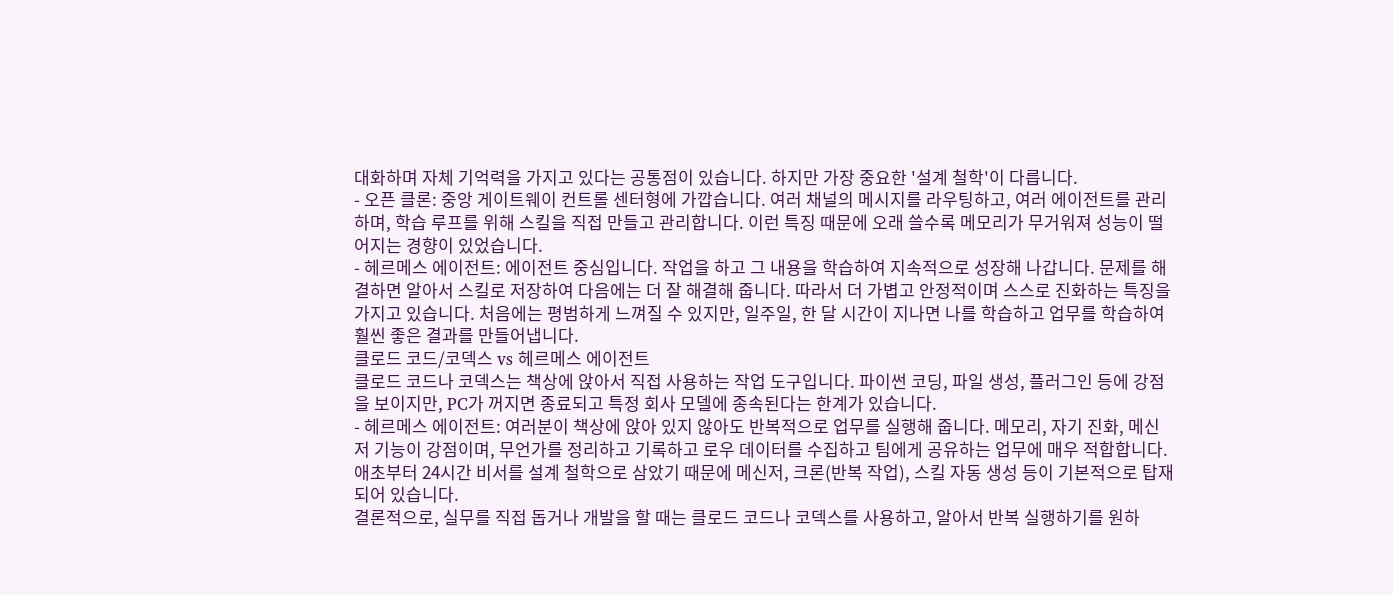대화하며 자체 기억력을 가지고 있다는 공통점이 있습니다. 하지만 가장 중요한 '설계 철학'이 다릅니다.
- 오픈 클론: 중앙 게이트웨이 컨트롤 센터형에 가깝습니다. 여러 채널의 메시지를 라우팅하고, 여러 에이전트를 관리하며, 학습 루프를 위해 스킬을 직접 만들고 관리합니다. 이런 특징 때문에 오래 쓸수록 메모리가 무거워져 성능이 떨어지는 경향이 있었습니다.
- 헤르메스 에이전트: 에이전트 중심입니다. 작업을 하고 그 내용을 학습하여 지속적으로 성장해 나갑니다. 문제를 해결하면 알아서 스킬로 저장하여 다음에는 더 잘 해결해 줍니다. 따라서 더 가볍고 안정적이며 스스로 진화하는 특징을 가지고 있습니다. 처음에는 평범하게 느껴질 수 있지만, 일주일, 한 달 시간이 지나면 나를 학습하고 업무를 학습하여 훨씬 좋은 결과를 만들어냅니다.
클로드 코드/코덱스 vs 헤르메스 에이전트
클로드 코드나 코덱스는 책상에 앉아서 직접 사용하는 작업 도구입니다. 파이썬 코딩, 파일 생성, 플러그인 등에 강점을 보이지만, PC가 꺼지면 종료되고 특정 회사 모델에 종속된다는 한계가 있습니다.
- 헤르메스 에이전트: 여러분이 책상에 앉아 있지 않아도 반복적으로 업무를 실행해 줍니다. 메모리, 자기 진화, 메신저 기능이 강점이며, 무언가를 정리하고 기록하고 로우 데이터를 수집하고 팀에게 공유하는 업무에 매우 적합합니다. 애초부터 24시간 비서를 설계 철학으로 삼았기 때문에 메신저, 크론(반복 작업), 스킬 자동 생성 등이 기본적으로 탑재되어 있습니다.
결론적으로, 실무를 직접 돕거나 개발을 할 때는 클로드 코드나 코덱스를 사용하고, 알아서 반복 실행하기를 원하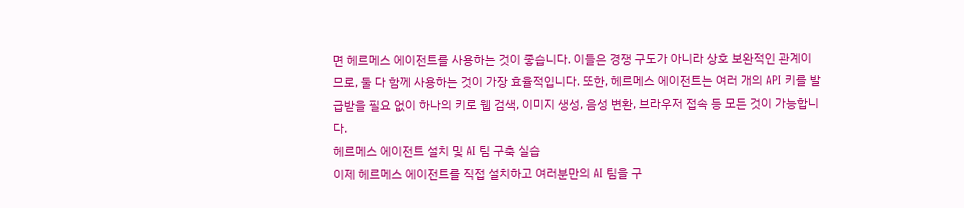면 헤르메스 에이전트를 사용하는 것이 좋습니다. 이들은 경쟁 구도가 아니라 상호 보완적인 관계이므로, 둘 다 함께 사용하는 것이 가장 효율적입니다. 또한, 헤르메스 에이전트는 여러 개의 API 키를 발급받을 필요 없이 하나의 키로 웹 검색, 이미지 생성, 음성 변환, 브라우저 접속 등 모든 것이 가능합니다.
헤르메스 에이전트 설치 및 AI 팀 구축 실습
이제 헤르메스 에이전트를 직접 설치하고 여러분만의 AI 팀을 구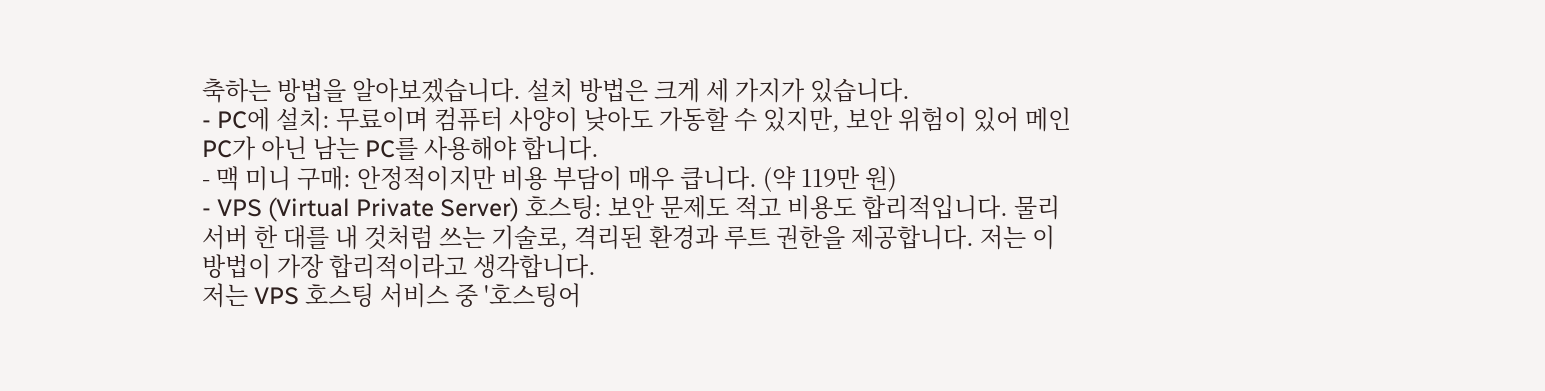축하는 방법을 알아보겠습니다. 설치 방법은 크게 세 가지가 있습니다.
- PC에 설치: 무료이며 컴퓨터 사양이 낮아도 가동할 수 있지만, 보안 위험이 있어 메인 PC가 아닌 남는 PC를 사용해야 합니다.
- 맥 미니 구매: 안정적이지만 비용 부담이 매우 큽니다. (약 119만 원)
- VPS (Virtual Private Server) 호스팅: 보안 문제도 적고 비용도 합리적입니다. 물리 서버 한 대를 내 것처럼 쓰는 기술로, 격리된 환경과 루트 권한을 제공합니다. 저는 이 방법이 가장 합리적이라고 생각합니다.
저는 VPS 호스팅 서비스 중 '호스팅어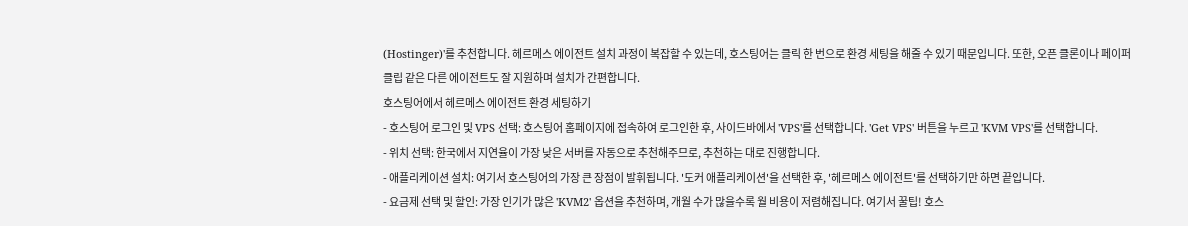(Hostinger)'를 추천합니다. 헤르메스 에이전트 설치 과정이 복잡할 수 있는데, 호스팅어는 클릭 한 번으로 환경 세팅을 해줄 수 있기 때문입니다. 또한, 오픈 클론이나 페이퍼클립 같은 다른 에이전트도 잘 지원하며 설치가 간편합니다.
호스팅어에서 헤르메스 에이전트 환경 세팅하기
- 호스팅어 로그인 및 VPS 선택: 호스팅어 홈페이지에 접속하여 로그인한 후, 사이드바에서 'VPS'를 선택합니다. 'Get VPS' 버튼을 누르고 'KVM VPS'를 선택합니다.
- 위치 선택: 한국에서 지연율이 가장 낮은 서버를 자동으로 추천해주므로, 추천하는 대로 진행합니다.
- 애플리케이션 설치: 여기서 호스팅어의 가장 큰 장점이 발휘됩니다. '도커 애플리케이션'을 선택한 후, '헤르메스 에이전트'를 선택하기만 하면 끝입니다.
- 요금제 선택 및 할인: 가장 인기가 많은 'KVM2' 옵션을 추천하며, 개월 수가 많을수록 월 비용이 저렴해집니다. 여기서 꿀팁! 호스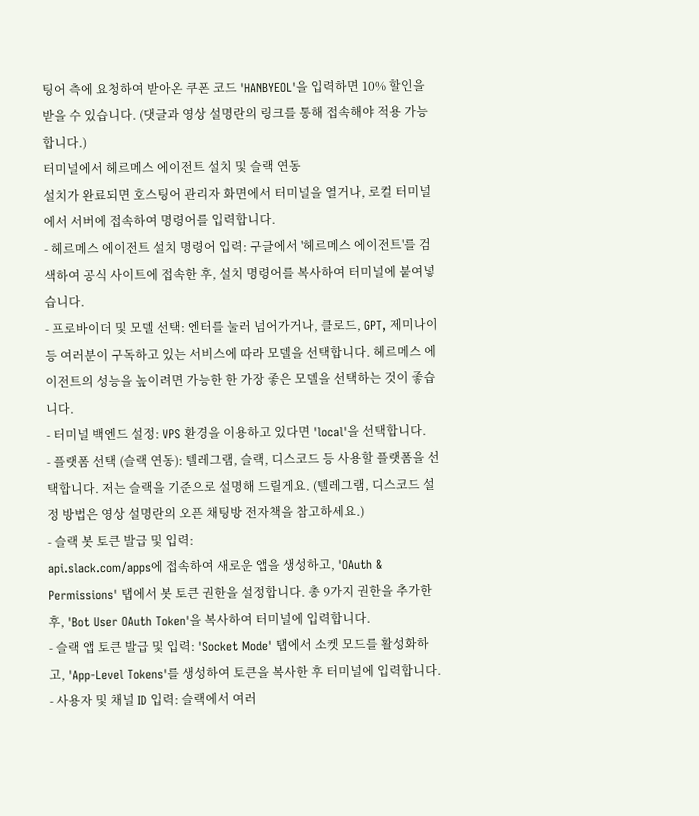팅어 측에 요청하여 받아온 쿠폰 코드 'HANBYEOL'을 입력하면 10% 할인을 받을 수 있습니다. (댓글과 영상 설명란의 링크를 통해 접속해야 적용 가능합니다.)
터미널에서 헤르메스 에이전트 설치 및 슬랙 연동
설치가 완료되면 호스팅어 관리자 화면에서 터미널을 열거나, 로컬 터미널에서 서버에 접속하여 명령어를 입력합니다.
- 헤르메스 에이전트 설치 명령어 입력: 구글에서 '헤르메스 에이전트'를 검색하여 공식 사이트에 접속한 후, 설치 명령어를 복사하여 터미널에 붙여넣습니다.
- 프로바이더 및 모델 선택: 엔터를 눌러 넘어가거나, 클로드, GPT, 제미나이 등 여러분이 구독하고 있는 서비스에 따라 모델을 선택합니다. 헤르메스 에이전트의 성능을 높이려면 가능한 한 가장 좋은 모델을 선택하는 것이 좋습니다.
- 터미널 백엔드 설정: VPS 환경을 이용하고 있다면 'local'을 선택합니다.
- 플랫폼 선택 (슬랙 연동): 텔레그램, 슬랙, 디스코드 등 사용할 플랫폼을 선택합니다. 저는 슬랙을 기준으로 설명해 드릴게요. (텔레그램, 디스코드 설정 방법은 영상 설명란의 오픈 채팅방 전자책을 참고하세요.)
- 슬랙 봇 토큰 발급 및 입력:
api.slack.com/apps에 접속하여 새로운 앱을 생성하고, 'OAuth & Permissions' 탭에서 봇 토큰 권한을 설정합니다. 총 9가지 권한을 추가한 후, 'Bot User OAuth Token'을 복사하여 터미널에 입력합니다.
- 슬랙 앱 토큰 발급 및 입력: 'Socket Mode' 탭에서 소켓 모드를 활성화하고, 'App-Level Tokens'를 생성하여 토큰을 복사한 후 터미널에 입력합니다.
- 사용자 및 채널 ID 입력: 슬랙에서 여러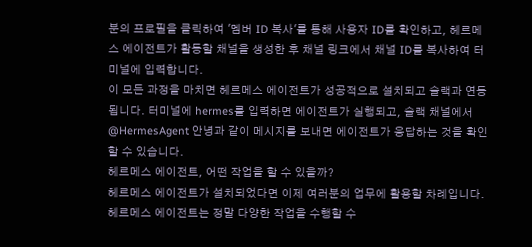분의 프로필을 클릭하여 '멤버 ID 복사'를 통해 사용자 ID를 확인하고, 헤르메스 에이전트가 활동할 채널을 생성한 후 채널 링크에서 채널 ID를 복사하여 터미널에 입력합니다.
이 모든 과정을 마치면 헤르메스 에이전트가 성공적으로 설치되고 슬랙과 연동됩니다. 터미널에 hermes를 입력하면 에이전트가 실행되고, 슬랙 채널에서 @HermesAgent 안녕과 같이 메시지를 보내면 에이전트가 응답하는 것을 확인할 수 있습니다.
헤르메스 에이전트, 어떤 작업을 할 수 있을까?
헤르메스 에이전트가 설치되었다면 이제 여러분의 업무에 활용할 차례입니다. 헤르메스 에이전트는 정말 다양한 작업을 수행할 수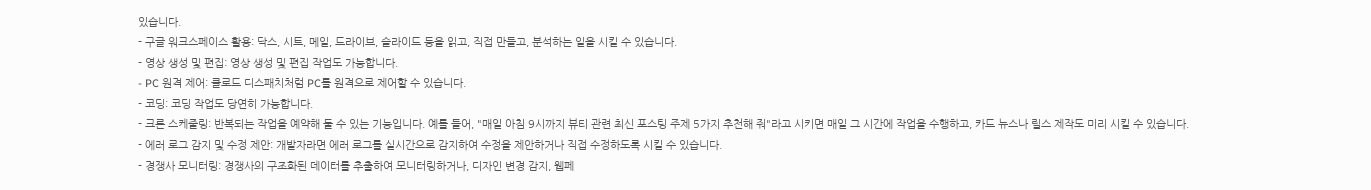있습니다.
- 구글 워크스페이스 활용: 닥스, 시트, 메일, 드라이브, 슬라이드 등을 읽고, 직접 만들고, 분석하는 일을 시킬 수 있습니다.
- 영상 생성 및 편집: 영상 생성 및 편집 작업도 가능합니다.
- PC 원격 제어: 클로드 디스패치처럼 PC를 원격으로 제어할 수 있습니다.
- 코딩: 코딩 작업도 당연히 가능합니다.
- 크론 스케줄링: 반복되는 작업을 예약해 둘 수 있는 기능입니다. 예를 들어, "매일 아침 9시까지 뷰티 관련 최신 포스팅 주제 5가지 추천해 줘"라고 시키면 매일 그 시간에 작업을 수행하고, 카드 뉴스나 릴스 제작도 미리 시킬 수 있습니다.
- 에러 로그 감지 및 수정 제안: 개발자라면 에러 로그를 실시간으로 감지하여 수정을 제안하거나 직접 수정하도록 시킬 수 있습니다.
- 경쟁사 모니터링: 경쟁사의 구조화된 데이터를 추출하여 모니터링하거나, 디자인 변경 감지, 웹페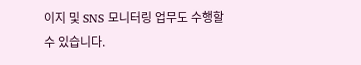이지 및 SNS 모니터링 업무도 수행할 수 있습니다.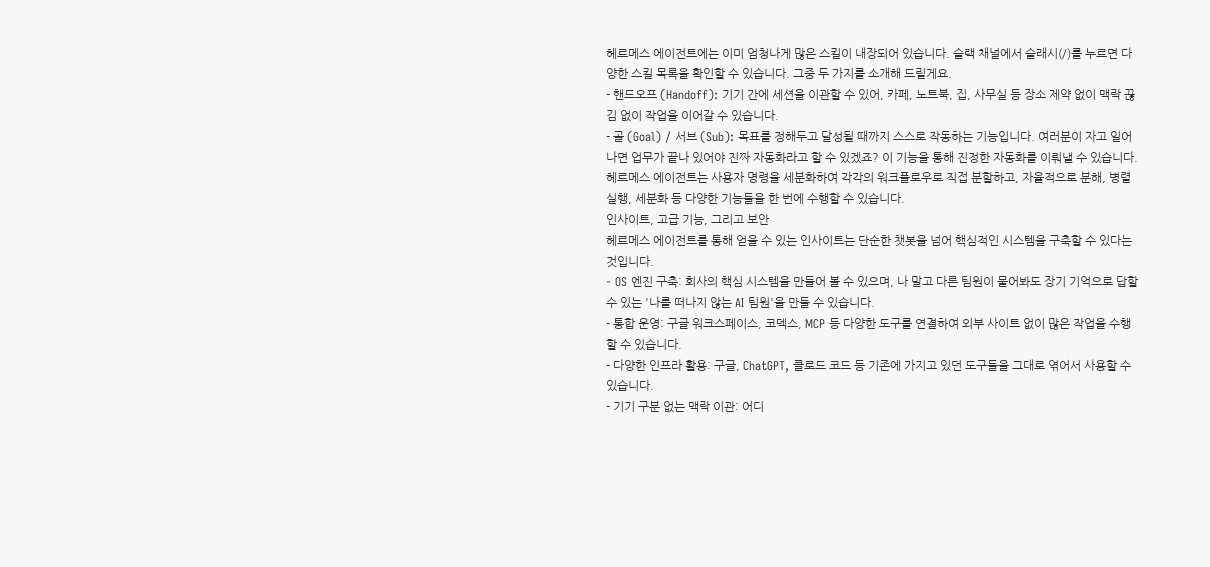헤르메스 에이전트에는 이미 엄청나게 많은 스킬이 내장되어 있습니다. 슬랙 채널에서 슬래시(/)를 누르면 다양한 스킬 목록을 확인할 수 있습니다. 그중 두 가지를 소개해 드릴게요.
- 핸드오프 (Handoff): 기기 간에 세션을 이관할 수 있어, 카페, 노트북, 집, 사무실 등 장소 제약 없이 맥락 끊김 없이 작업을 이어갈 수 있습니다.
- 골 (Goal) / 서브 (Sub): 목표를 정해두고 달성될 때까지 스스로 작동하는 기능입니다. 여러분이 자고 일어나면 업무가 끝나 있어야 진짜 자동화라고 할 수 있겠죠? 이 기능을 통해 진정한 자동화를 이뤄낼 수 있습니다.
헤르메스 에이전트는 사용자 명령을 세분화하여 각각의 워크플로우로 직접 분할하고, 자율적으로 분해, 병렬 실행, 세분화 등 다양한 기능들을 한 번에 수행할 수 있습니다.
인사이트, 고급 기능, 그리고 보안
헤르메스 에이전트를 통해 얻을 수 있는 인사이트는 단순한 챗봇을 넘어 핵심적인 시스템을 구축할 수 있다는 것입니다.
- OS 엔진 구축: 회사의 핵심 시스템을 만들어 볼 수 있으며, 나 말고 다른 팀원이 물어봐도 장기 기억으로 답할 수 있는 '나를 떠나지 않는 AI 팀원'을 만들 수 있습니다.
- 통합 운영: 구글 워크스페이스, 코덱스, MCP 등 다양한 도구를 연결하여 외부 사이트 없이 많은 작업을 수행할 수 있습니다.
- 다양한 인프라 활용: 구글, ChatGPT, 클로드 코드 등 기존에 가지고 있던 도구들을 그대로 엮어서 사용할 수 있습니다.
- 기기 구분 없는 맥락 이관: 어디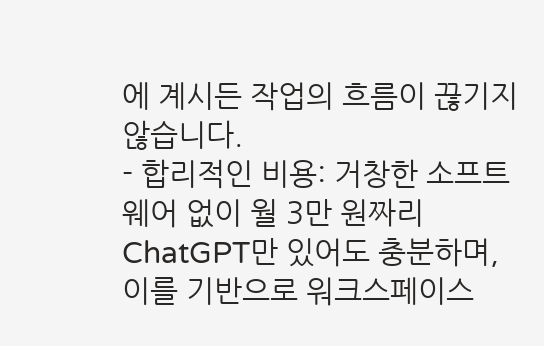에 계시든 작업의 흐름이 끊기지 않습니다.
- 합리적인 비용: 거창한 소프트웨어 없이 월 3만 원짜리 ChatGPT만 있어도 충분하며, 이를 기반으로 워크스페이스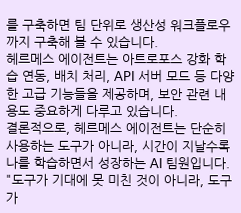를 구축하면 팀 단위로 생산성 워크플로우까지 구축해 볼 수 있습니다.
헤르메스 에이전트는 아트로포스 강화 학습 연동, 배치 처리, API 서버 모드 등 다양한 고급 기능들을 제공하며, 보안 관련 내용도 중요하게 다루고 있습니다.
결론적으로, 헤르메스 에이전트는 단순히 사용하는 도구가 아니라, 시간이 지날수록 나를 학습하면서 성장하는 AI 팀원입니다. "도구가 기대에 못 미친 것이 아니라, 도구가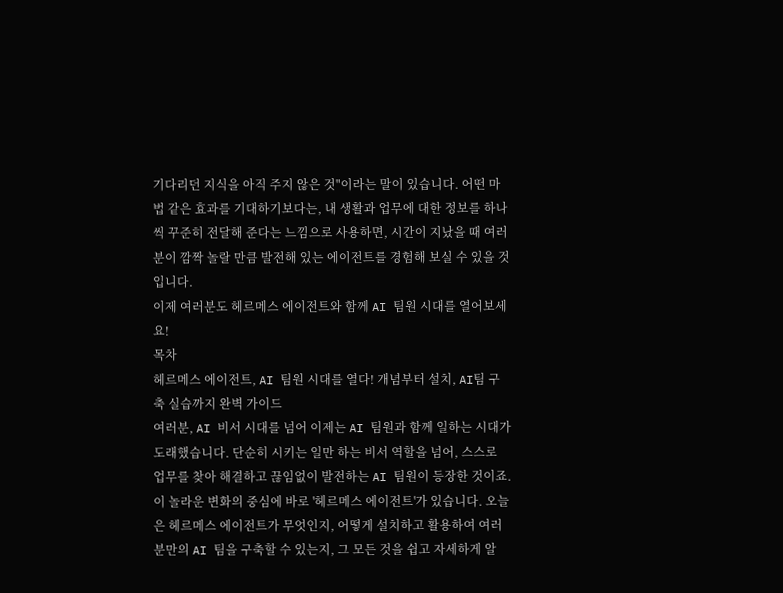기다리던 지식을 아직 주지 않은 것"이라는 말이 있습니다. 어떤 마법 같은 효과를 기대하기보다는, 내 생활과 업무에 대한 정보를 하나씩 꾸준히 전달해 준다는 느낌으로 사용하면, 시간이 지났을 때 여러분이 깜짝 놀랄 만큼 발전해 있는 에이전트를 경험해 보실 수 있을 것입니다.
이제 여러분도 헤르메스 에이전트와 함께 AI 팀원 시대를 열어보세요!
목차
헤르메스 에이전트, AI 팀원 시대를 열다! 개념부터 설치, AI팀 구축 실습까지 완벽 가이드
여러분, AI 비서 시대를 넘어 이제는 AI 팀원과 함께 일하는 시대가 도래했습니다. 단순히 시키는 일만 하는 비서 역할을 넘어, 스스로 업무를 찾아 해결하고 끊임없이 발전하는 AI 팀원이 등장한 것이죠. 이 놀라운 변화의 중심에 바로 '헤르메스 에이전트'가 있습니다. 오늘은 헤르메스 에이전트가 무엇인지, 어떻게 설치하고 활용하여 여러분만의 AI 팀을 구축할 수 있는지, 그 모든 것을 쉽고 자세하게 알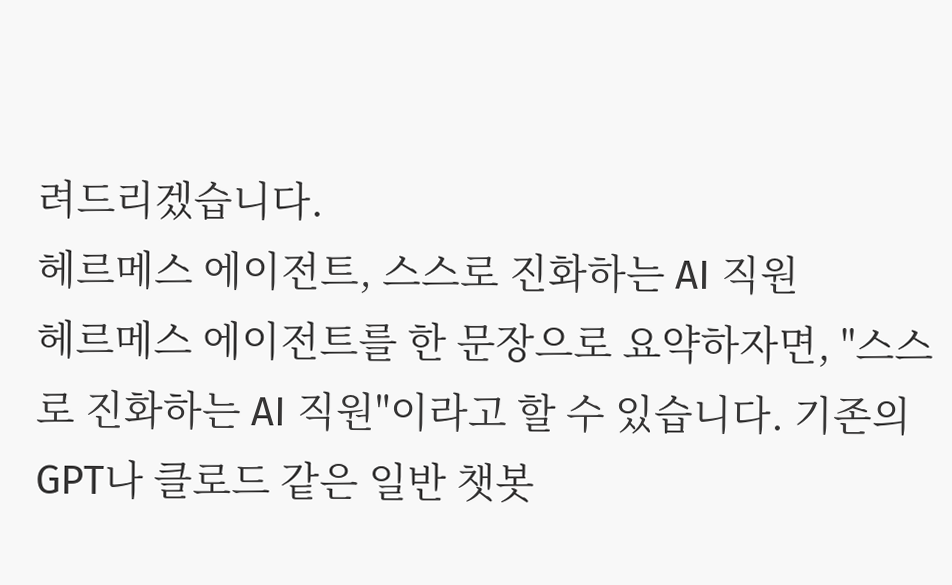려드리겠습니다.
헤르메스 에이전트, 스스로 진화하는 AI 직원
헤르메스 에이전트를 한 문장으로 요약하자면, "스스로 진화하는 AI 직원"이라고 할 수 있습니다. 기존의 GPT나 클로드 같은 일반 챗봇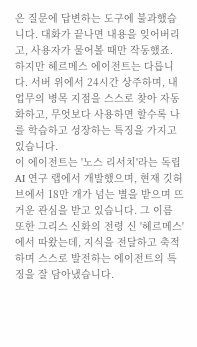은 질문에 답변하는 도구에 불과했습니다. 대화가 끝나면 내용을 잊어버리고, 사용자가 물어볼 때만 작동했죠. 하지만 헤르메스 에이전트는 다릅니다. 서버 위에서 24시간 상주하며, 내 업무의 병목 지점을 스스로 찾아 자동화하고, 무엇보다 사용하면 할수록 나를 학습하고 성장하는 특징을 가지고 있습니다.
이 에이전트는 '노스 리서치'라는 독립 AI 연구 랩에서 개발했으며, 현재 깃허브에서 18만 개가 넘는 별을 받으며 뜨거운 관심을 받고 있습니다. 그 이름 또한 그리스 신화의 전령 신 '헤르메스'에서 따왔는데, 지식을 전달하고 축적하며 스스로 발전하는 에이전트의 특징을 잘 담아냈습니다.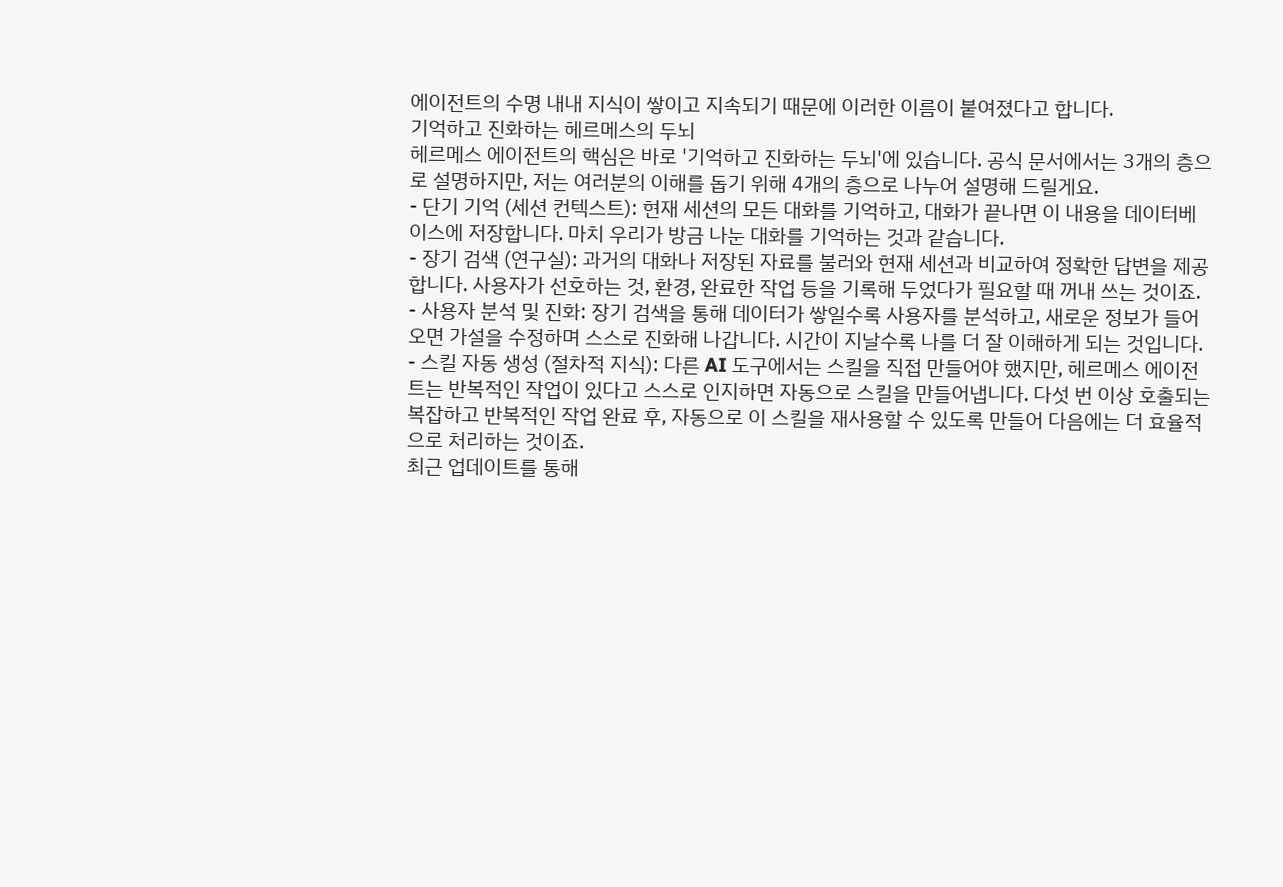에이전트의 수명 내내 지식이 쌓이고 지속되기 때문에 이러한 이름이 붙여졌다고 합니다.
기억하고 진화하는 헤르메스의 두뇌
헤르메스 에이전트의 핵심은 바로 '기억하고 진화하는 두뇌'에 있습니다. 공식 문서에서는 3개의 층으로 설명하지만, 저는 여러분의 이해를 돕기 위해 4개의 층으로 나누어 설명해 드릴게요.
- 단기 기억 (세션 컨텍스트): 현재 세션의 모든 대화를 기억하고, 대화가 끝나면 이 내용을 데이터베이스에 저장합니다. 마치 우리가 방금 나눈 대화를 기억하는 것과 같습니다.
- 장기 검색 (연구실): 과거의 대화나 저장된 자료를 불러와 현재 세션과 비교하여 정확한 답변을 제공합니다. 사용자가 선호하는 것, 환경, 완료한 작업 등을 기록해 두었다가 필요할 때 꺼내 쓰는 것이죠.
- 사용자 분석 및 진화: 장기 검색을 통해 데이터가 쌓일수록 사용자를 분석하고, 새로운 정보가 들어오면 가설을 수정하며 스스로 진화해 나갑니다. 시간이 지날수록 나를 더 잘 이해하게 되는 것입니다.
- 스킬 자동 생성 (절차적 지식): 다른 AI 도구에서는 스킬을 직접 만들어야 했지만, 헤르메스 에이전트는 반복적인 작업이 있다고 스스로 인지하면 자동으로 스킬을 만들어냅니다. 다섯 번 이상 호출되는 복잡하고 반복적인 작업 완료 후, 자동으로 이 스킬을 재사용할 수 있도록 만들어 다음에는 더 효율적으로 처리하는 것이죠.
최근 업데이트를 통해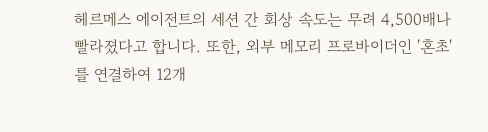헤르메스 에이전트의 세션 간 회상 속도는 무려 4,500배나 빨라졌다고 합니다. 또한, 외부 메모리 프로바이더인 '혼초'를 연결하여 12개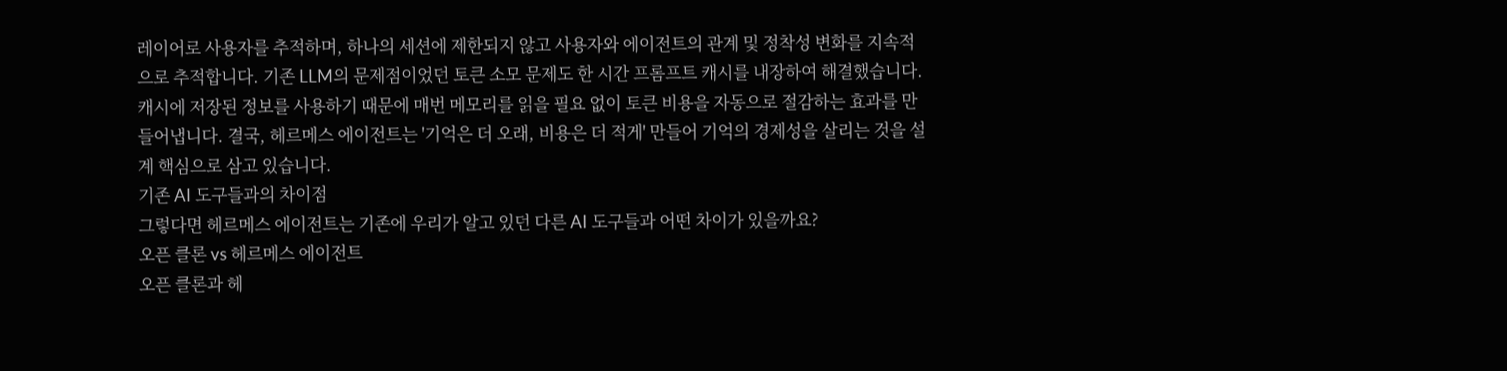레이어로 사용자를 추적하며, 하나의 세션에 제한되지 않고 사용자와 에이전트의 관계 및 정착성 변화를 지속적으로 추적합니다. 기존 LLM의 문제점이었던 토큰 소모 문제도 한 시간 프롬프트 캐시를 내장하여 해결했습니다. 캐시에 저장된 정보를 사용하기 때문에 매번 메모리를 읽을 필요 없이 토큰 비용을 자동으로 절감하는 효과를 만들어냅니다. 결국, 헤르메스 에이전트는 '기억은 더 오래, 비용은 더 적게' 만들어 기억의 경제성을 살리는 것을 설계 핵심으로 삼고 있습니다.
기존 AI 도구들과의 차이점
그렇다면 헤르메스 에이전트는 기존에 우리가 알고 있던 다른 AI 도구들과 어떤 차이가 있을까요?
오픈 클론 vs 헤르메스 에이전트
오픈 클론과 헤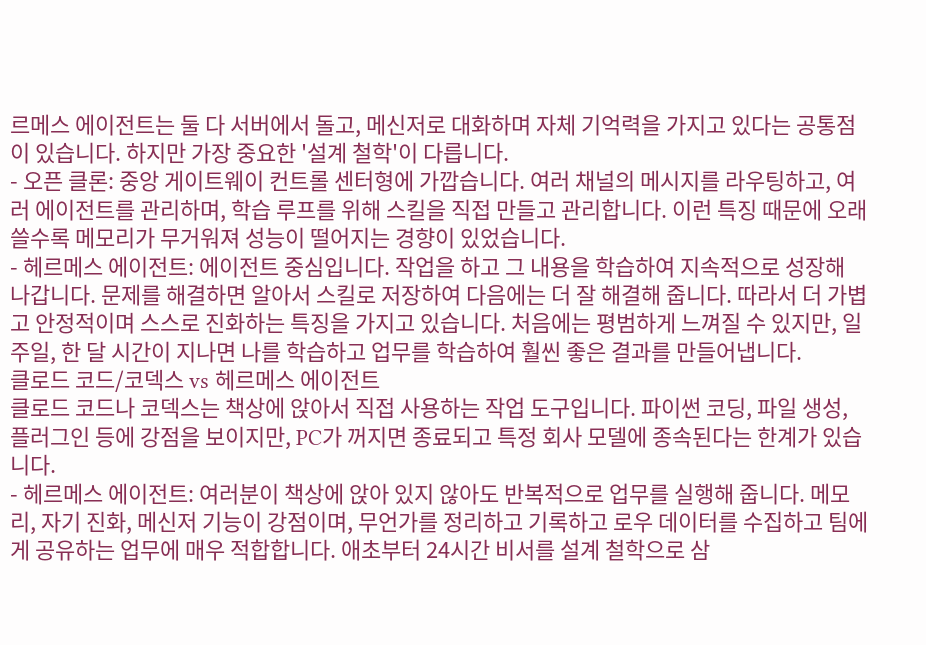르메스 에이전트는 둘 다 서버에서 돌고, 메신저로 대화하며 자체 기억력을 가지고 있다는 공통점이 있습니다. 하지만 가장 중요한 '설계 철학'이 다릅니다.
- 오픈 클론: 중앙 게이트웨이 컨트롤 센터형에 가깝습니다. 여러 채널의 메시지를 라우팅하고, 여러 에이전트를 관리하며, 학습 루프를 위해 스킬을 직접 만들고 관리합니다. 이런 특징 때문에 오래 쓸수록 메모리가 무거워져 성능이 떨어지는 경향이 있었습니다.
- 헤르메스 에이전트: 에이전트 중심입니다. 작업을 하고 그 내용을 학습하여 지속적으로 성장해 나갑니다. 문제를 해결하면 알아서 스킬로 저장하여 다음에는 더 잘 해결해 줍니다. 따라서 더 가볍고 안정적이며 스스로 진화하는 특징을 가지고 있습니다. 처음에는 평범하게 느껴질 수 있지만, 일주일, 한 달 시간이 지나면 나를 학습하고 업무를 학습하여 훨씬 좋은 결과를 만들어냅니다.
클로드 코드/코덱스 vs 헤르메스 에이전트
클로드 코드나 코덱스는 책상에 앉아서 직접 사용하는 작업 도구입니다. 파이썬 코딩, 파일 생성, 플러그인 등에 강점을 보이지만, PC가 꺼지면 종료되고 특정 회사 모델에 종속된다는 한계가 있습니다.
- 헤르메스 에이전트: 여러분이 책상에 앉아 있지 않아도 반복적으로 업무를 실행해 줍니다. 메모리, 자기 진화, 메신저 기능이 강점이며, 무언가를 정리하고 기록하고 로우 데이터를 수집하고 팀에게 공유하는 업무에 매우 적합합니다. 애초부터 24시간 비서를 설계 철학으로 삼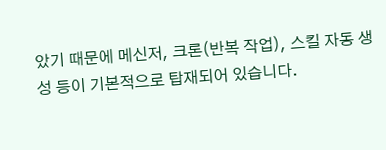았기 때문에 메신저, 크론(반복 작업), 스킬 자동 생성 등이 기본적으로 탑재되어 있습니다.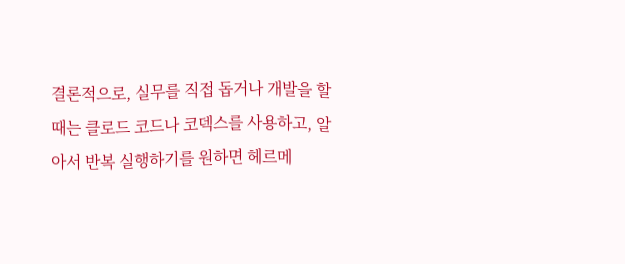결론적으로, 실무를 직접 돕거나 개발을 할 때는 클로드 코드나 코덱스를 사용하고, 알아서 반복 실행하기를 원하면 헤르메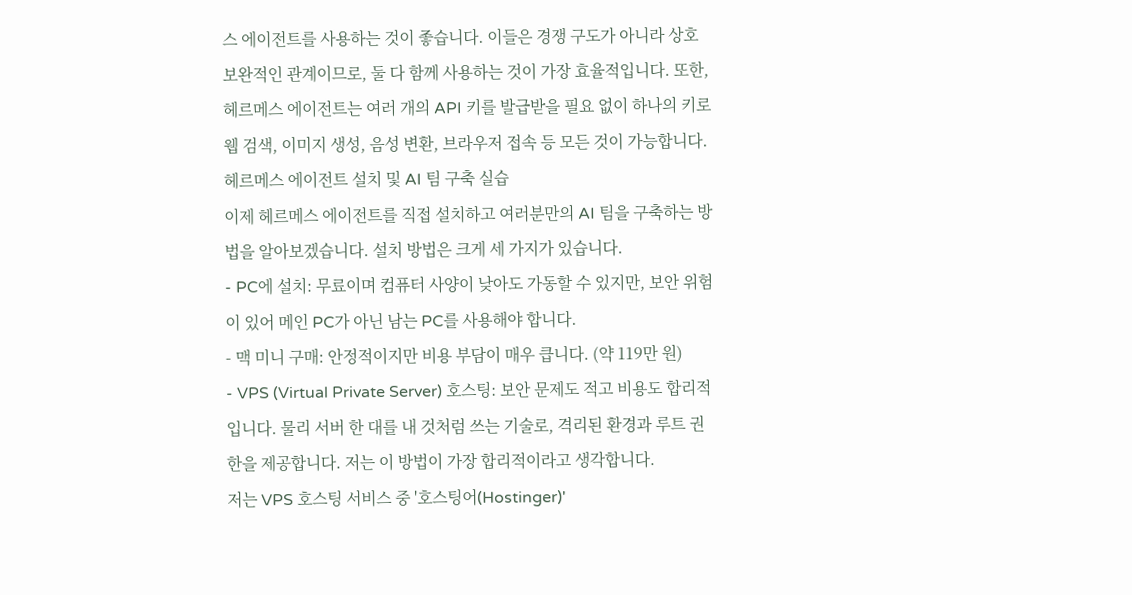스 에이전트를 사용하는 것이 좋습니다. 이들은 경쟁 구도가 아니라 상호 보완적인 관계이므로, 둘 다 함께 사용하는 것이 가장 효율적입니다. 또한, 헤르메스 에이전트는 여러 개의 API 키를 발급받을 필요 없이 하나의 키로 웹 검색, 이미지 생성, 음성 변환, 브라우저 접속 등 모든 것이 가능합니다.
헤르메스 에이전트 설치 및 AI 팀 구축 실습
이제 헤르메스 에이전트를 직접 설치하고 여러분만의 AI 팀을 구축하는 방법을 알아보겠습니다. 설치 방법은 크게 세 가지가 있습니다.
- PC에 설치: 무료이며 컴퓨터 사양이 낮아도 가동할 수 있지만, 보안 위험이 있어 메인 PC가 아닌 남는 PC를 사용해야 합니다.
- 맥 미니 구매: 안정적이지만 비용 부담이 매우 큽니다. (약 119만 원)
- VPS (Virtual Private Server) 호스팅: 보안 문제도 적고 비용도 합리적입니다. 물리 서버 한 대를 내 것처럼 쓰는 기술로, 격리된 환경과 루트 권한을 제공합니다. 저는 이 방법이 가장 합리적이라고 생각합니다.
저는 VPS 호스팅 서비스 중 '호스팅어(Hostinger)'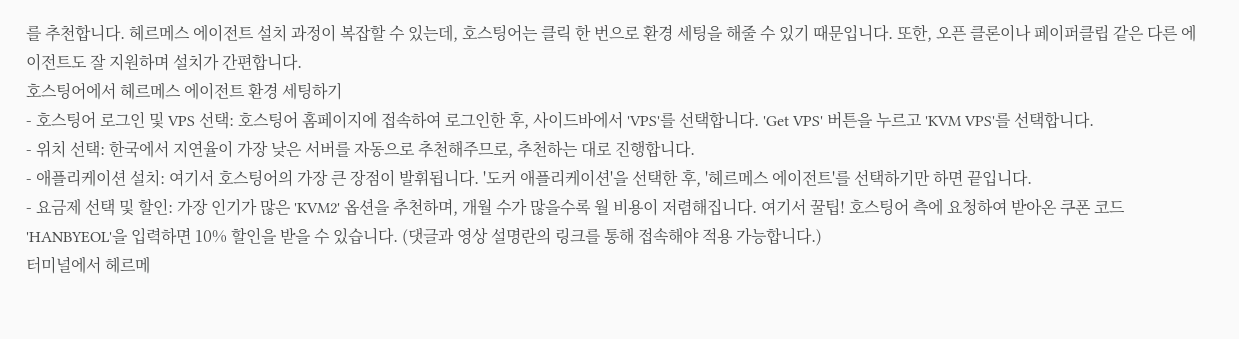를 추천합니다. 헤르메스 에이전트 설치 과정이 복잡할 수 있는데, 호스팅어는 클릭 한 번으로 환경 세팅을 해줄 수 있기 때문입니다. 또한, 오픈 클론이나 페이퍼클립 같은 다른 에이전트도 잘 지원하며 설치가 간편합니다.
호스팅어에서 헤르메스 에이전트 환경 세팅하기
- 호스팅어 로그인 및 VPS 선택: 호스팅어 홈페이지에 접속하여 로그인한 후, 사이드바에서 'VPS'를 선택합니다. 'Get VPS' 버튼을 누르고 'KVM VPS'를 선택합니다.
- 위치 선택: 한국에서 지연율이 가장 낮은 서버를 자동으로 추천해주므로, 추천하는 대로 진행합니다.
- 애플리케이션 설치: 여기서 호스팅어의 가장 큰 장점이 발휘됩니다. '도커 애플리케이션'을 선택한 후, '헤르메스 에이전트'를 선택하기만 하면 끝입니다.
- 요금제 선택 및 할인: 가장 인기가 많은 'KVM2' 옵션을 추천하며, 개월 수가 많을수록 월 비용이 저렴해집니다. 여기서 꿀팁! 호스팅어 측에 요청하여 받아온 쿠폰 코드 'HANBYEOL'을 입력하면 10% 할인을 받을 수 있습니다. (댓글과 영상 설명란의 링크를 통해 접속해야 적용 가능합니다.)
터미널에서 헤르메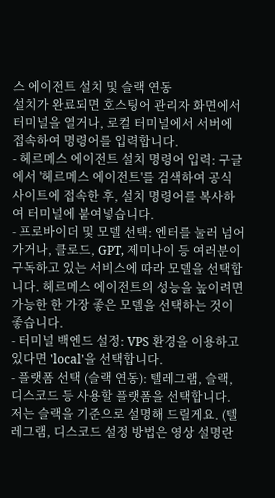스 에이전트 설치 및 슬랙 연동
설치가 완료되면 호스팅어 관리자 화면에서 터미널을 열거나, 로컬 터미널에서 서버에 접속하여 명령어를 입력합니다.
- 헤르메스 에이전트 설치 명령어 입력: 구글에서 '헤르메스 에이전트'를 검색하여 공식 사이트에 접속한 후, 설치 명령어를 복사하여 터미널에 붙여넣습니다.
- 프로바이더 및 모델 선택: 엔터를 눌러 넘어가거나, 클로드, GPT, 제미나이 등 여러분이 구독하고 있는 서비스에 따라 모델을 선택합니다. 헤르메스 에이전트의 성능을 높이려면 가능한 한 가장 좋은 모델을 선택하는 것이 좋습니다.
- 터미널 백엔드 설정: VPS 환경을 이용하고 있다면 'local'을 선택합니다.
- 플랫폼 선택 (슬랙 연동): 텔레그램, 슬랙, 디스코드 등 사용할 플랫폼을 선택합니다. 저는 슬랙을 기준으로 설명해 드릴게요. (텔레그램, 디스코드 설정 방법은 영상 설명란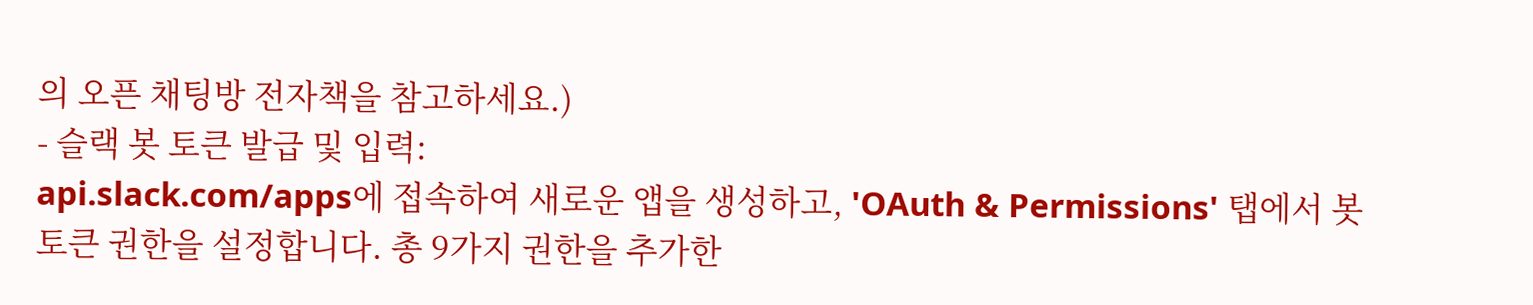의 오픈 채팅방 전자책을 참고하세요.)
- 슬랙 봇 토큰 발급 및 입력:
api.slack.com/apps에 접속하여 새로운 앱을 생성하고, 'OAuth & Permissions' 탭에서 봇 토큰 권한을 설정합니다. 총 9가지 권한을 추가한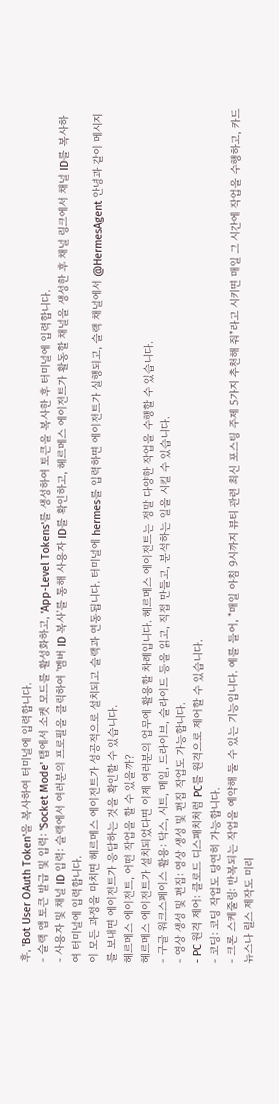후, 'Bot User OAuth Token'을 복사하여 터미널에 입력합니다.
- 슬랙 앱 토큰 발급 및 입력: 'Socket Mode' 탭에서 소켓 모드를 활성화하고, 'App-Level Tokens'를 생성하여 토큰을 복사한 후 터미널에 입력합니다.
- 사용자 및 채널 ID 입력: 슬랙에서 여러분의 프로필을 클릭하여 '멤버 ID 복사'를 통해 사용자 ID를 확인하고, 헤르메스 에이전트가 활동할 채널을 생성한 후 채널 링크에서 채널 ID를 복사하여 터미널에 입력합니다.
이 모든 과정을 마치면 헤르메스 에이전트가 성공적으로 설치되고 슬랙과 연동됩니다. 터미널에 hermes를 입력하면 에이전트가 실행되고, 슬랙 채널에서 @HermesAgent 안녕과 같이 메시지를 보내면 에이전트가 응답하는 것을 확인할 수 있습니다.
헤르메스 에이전트, 어떤 작업을 할 수 있을까?
헤르메스 에이전트가 설치되었다면 이제 여러분의 업무에 활용할 차례입니다. 헤르메스 에이전트는 정말 다양한 작업을 수행할 수 있습니다.
- 구글 워크스페이스 활용: 닥스, 시트, 메일, 드라이브, 슬라이드 등을 읽고, 직접 만들고, 분석하는 일을 시킬 수 있습니다.
- 영상 생성 및 편집: 영상 생성 및 편집 작업도 가능합니다.
- PC 원격 제어: 클로드 디스패치처럼 PC를 원격으로 제어할 수 있습니다.
- 코딩: 코딩 작업도 당연히 가능합니다.
- 크론 스케줄링: 반복되는 작업을 예약해 둘 수 있는 기능입니다. 예를 들어, "매일 아침 9시까지 뷰티 관련 최신 포스팅 주제 5가지 추천해 줘"라고 시키면 매일 그 시간에 작업을 수행하고, 카드 뉴스나 릴스 제작도 미리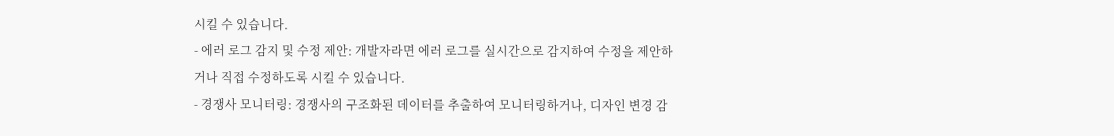시킬 수 있습니다.
- 에러 로그 감지 및 수정 제안: 개발자라면 에러 로그를 실시간으로 감지하여 수정을 제안하거나 직접 수정하도록 시킬 수 있습니다.
- 경쟁사 모니터링: 경쟁사의 구조화된 데이터를 추출하여 모니터링하거나, 디자인 변경 감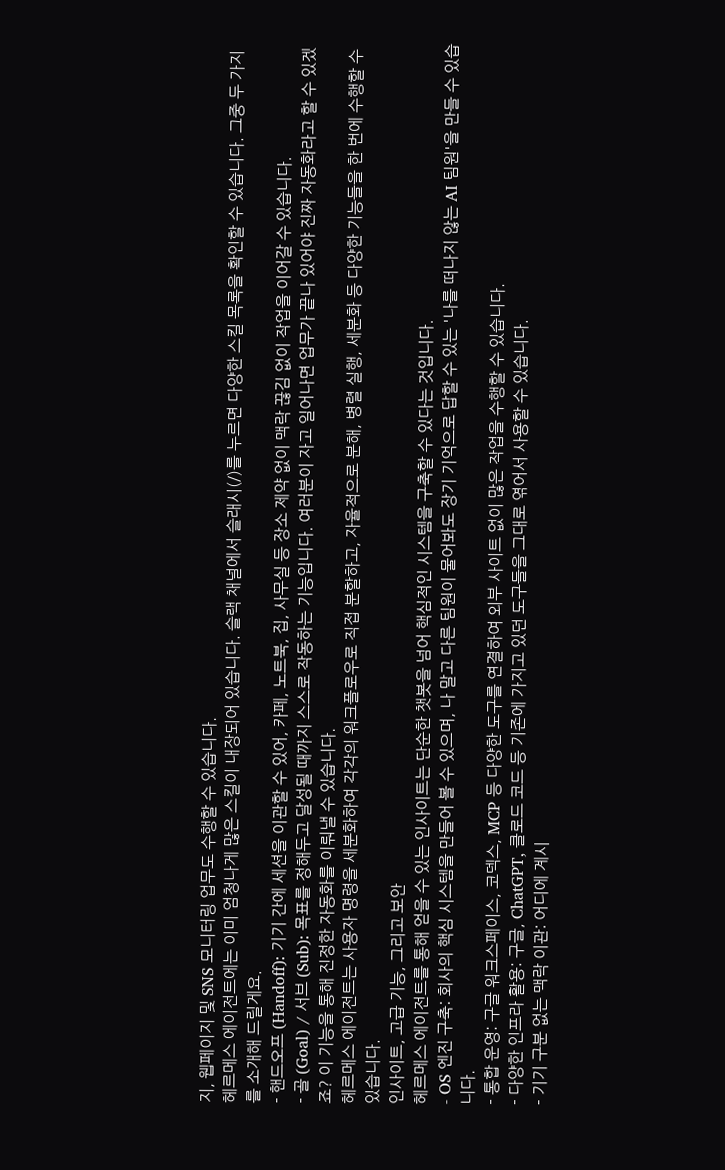지, 웹페이지 및 SNS 모니터링 업무도 수행할 수 있습니다.
헤르메스 에이전트에는 이미 엄청나게 많은 스킬이 내장되어 있습니다. 슬랙 채널에서 슬래시(/)를 누르면 다양한 스킬 목록을 확인할 수 있습니다. 그중 두 가지를 소개해 드릴게요.
- 핸드오프 (Handoff): 기기 간에 세션을 이관할 수 있어, 카페, 노트북, 집, 사무실 등 장소 제약 없이 맥락 끊김 없이 작업을 이어갈 수 있습니다.
- 골 (Goal) / 서브 (Sub): 목표를 정해두고 달성될 때까지 스스로 작동하는 기능입니다. 여러분이 자고 일어나면 업무가 끝나 있어야 진짜 자동화라고 할 수 있겠죠? 이 기능을 통해 진정한 자동화를 이뤄낼 수 있습니다.
헤르메스 에이전트는 사용자 명령을 세분화하여 각각의 워크플로우로 직접 분할하고, 자율적으로 분해, 병렬 실행, 세분화 등 다양한 기능들을 한 번에 수행할 수 있습니다.
인사이트, 고급 기능, 그리고 보안
헤르메스 에이전트를 통해 얻을 수 있는 인사이트는 단순한 챗봇을 넘어 핵심적인 시스템을 구축할 수 있다는 것입니다.
- OS 엔진 구축: 회사의 핵심 시스템을 만들어 볼 수 있으며, 나 말고 다른 팀원이 물어봐도 장기 기억으로 답할 수 있는 '나를 떠나지 않는 AI 팀원'을 만들 수 있습니다.
- 통합 운영: 구글 워크스페이스, 코덱스, MCP 등 다양한 도구를 연결하여 외부 사이트 없이 많은 작업을 수행할 수 있습니다.
- 다양한 인프라 활용: 구글, ChatGPT, 클로드 코드 등 기존에 가지고 있던 도구들을 그대로 엮어서 사용할 수 있습니다.
- 기기 구분 없는 맥락 이관: 어디에 계시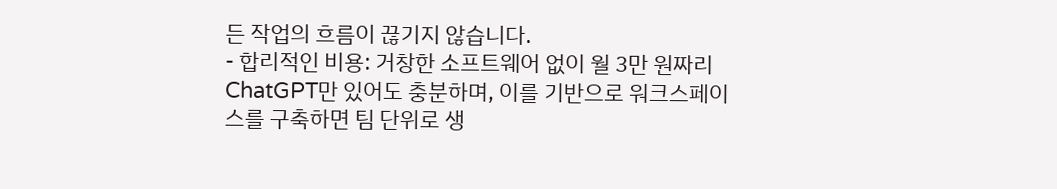든 작업의 흐름이 끊기지 않습니다.
- 합리적인 비용: 거창한 소프트웨어 없이 월 3만 원짜리 ChatGPT만 있어도 충분하며, 이를 기반으로 워크스페이스를 구축하면 팀 단위로 생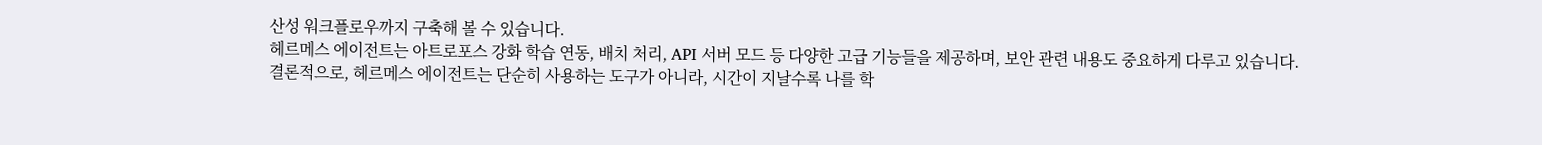산성 워크플로우까지 구축해 볼 수 있습니다.
헤르메스 에이전트는 아트로포스 강화 학습 연동, 배치 처리, API 서버 모드 등 다양한 고급 기능들을 제공하며, 보안 관련 내용도 중요하게 다루고 있습니다.
결론적으로, 헤르메스 에이전트는 단순히 사용하는 도구가 아니라, 시간이 지날수록 나를 학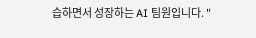습하면서 성장하는 AI 팀원입니다. "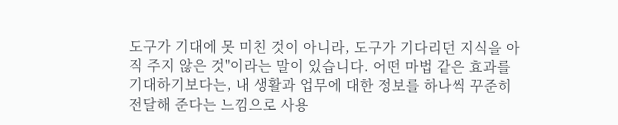도구가 기대에 못 미친 것이 아니라, 도구가 기다리던 지식을 아직 주지 않은 것"이라는 말이 있습니다. 어떤 마법 같은 효과를 기대하기보다는, 내 생활과 업무에 대한 정보를 하나씩 꾸준히 전달해 준다는 느낌으로 사용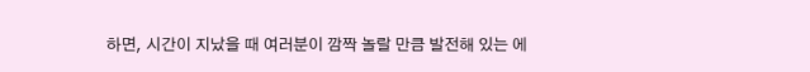하면, 시간이 지났을 때 여러분이 깜짝 놀랄 만큼 발전해 있는 에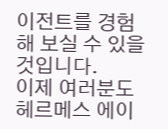이전트를 경험해 보실 수 있을 것입니다.
이제 여러분도 헤르메스 에이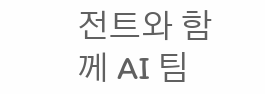전트와 함께 AI 팀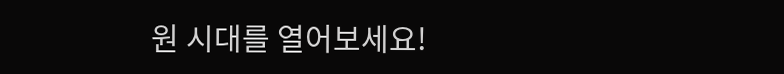원 시대를 열어보세요!